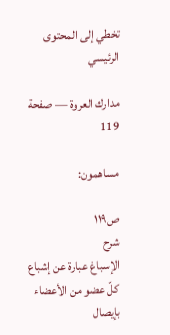تخطي إلى المحتوى الرئيسي

مدارك العروة — صفحة 119

مساهمون:

ص١١٩
شرح
الإسباغ عبارة عن إشباع كلّ عضو من الأعضاء بإيصال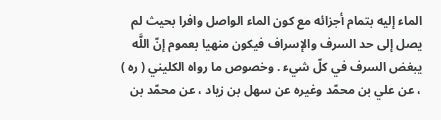الماء إليه بتمام أجزائه مع كون الماء الواصل وافرا بحيث لم يصل إلى حد السرف والإسراف فيكون منهيا بعموم إنّ اللَّه يبغض السرف في كلّ شيء . وخصوص ما رواه الكليني ( ره ) ، عن علي بن محمّد وغيره عن سهل بن زياد ، عن محمّد بن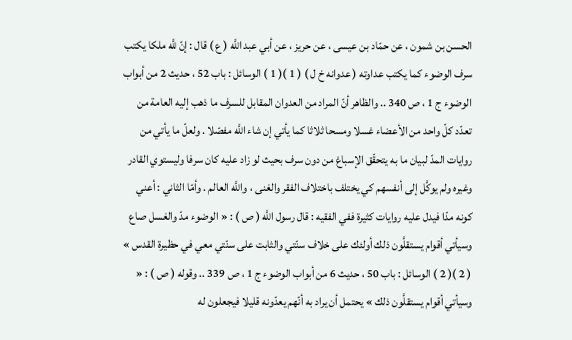الحسن بن شمون ، عن حمّاد بن عيسى ، عن حريز ، عن أبي عبد اللَّه ( ع ) قال : إنّ للَّه ملكا يكتب سرف الوضوء كما يكتب عداوته ( عدوانه خ ل ) ( 1 )( 1 ) الوسائل : باب 52 ، حديث 2 من أبواب الوضوء ج 1 ، ص 340 .. والظاهر أنّ المراد من العدوان المقابل للسرف ما ذهب إليه العامة من تعدّد كلّ واحد من الأعضاء غسلا ومسحا ثلاثا كما يأتي إن شاء اللَّه مفصّلا . ولعلّ ما يأتي من روايات المدّ لبيان ما به يتحقّق الإسباغ من دون سرف بحيث لو زاد عليه كان سرفا وليستوي القادر وغيره ولم يوكَّل إلى أنفسهم كي يختلف باختلاف الفقر والغنى ، واللَّه العالم . وأمّا الثاني : أعني كونه مدّا فيدل عليه روايات كثيرة ففي الفقيه : قال رسول اللَّه ( ص ) : « الوضوء مدّ والغسل صاع وسيأتي أقوام يستقلَّون ذلك أولئك على خلاف سنّتي والثابت على سنّتي معي في حظيرة القدس » ( 2 )( 2 ) الوسائل : باب 50 ، حديث 6 من أبواب الوضوء ج 1 ، ص 339 .. وقوله ( ص ) : « وسيأتي أقوام يستقلَّون ذلك » يحتمل أن يراد به أنّهم يعدّونه قليلا فيجعلون له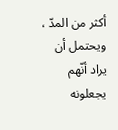أكثر من المدّ ، ويحتمل أن يراد أنّهم يجعلونه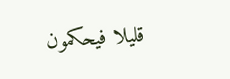قليلا فيحكمون